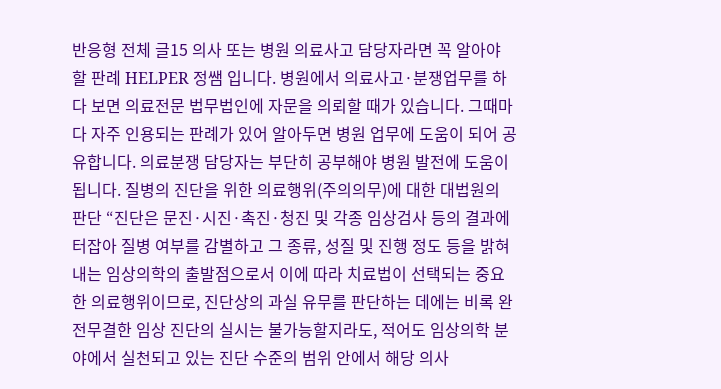반응형 전체 글15 의사 또는 병원 의료사고 담당자라면 꼭 알아야 할 판례 HELPER 정쌤 입니다. 병원에서 의료사고·분쟁업무를 하다 보면 의료전문 법무법인에 자문을 의뢰할 때가 있습니다. 그때마다 자주 인용되는 판례가 있어 알아두면 병원 업무에 도움이 되어 공유합니다. 의료분쟁 담당자는 부단히 공부해야 병원 발전에 도움이 됩니다. 질병의 진단을 위한 의료행위(주의의무)에 대한 대법원의 판단 “진단은 문진·시진·촉진·청진 및 각종 임상검사 등의 결과에 터잡아 질병 여부를 감별하고 그 종류, 성질 및 진행 정도 등을 밝혀내는 임상의학의 출발점으로서 이에 따라 치료법이 선택되는 중요한 의료행위이므로, 진단상의 과실 유무를 판단하는 데에는 비록 완전무결한 임상 진단의 실시는 불가능할지라도, 적어도 임상의학 분야에서 실천되고 있는 진단 수준의 범위 안에서 해당 의사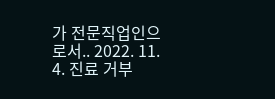가 전문직업인으로서.. 2022. 11. 4. 진료 거부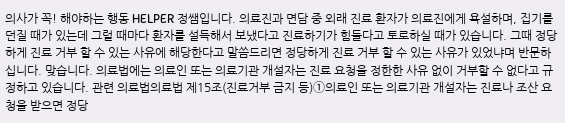의사가 꼭! 해야하는 행동 HELPER 정쌤입니다. 의료진과 면담 중 외래 진료 환자가 의료진에게 욕설하며, 집기를 던질 때가 있는데 그럴 때마다 환자를 설득해서 보냈다고 진료하기가 힘들다고 토로하실 때가 있습니다. 그때 정당하게 진료 거부 할 수 있는 사유에 해당한다고 말씀드리면 정당하게 진료 거부 할 수 있는 사유가 있었냐며 반문하십니다. 맞습니다. 의료법에는 의료인 또는 의료기관 개설자는 진료 요청을 정한한 사유 없이 거부할 수 없다고 규정하고 있습니다. 관련 의료법의료법 제15조(진료거부 금지 등)①의료인 또는 의료기관 개설자는 진료나 조산 요청을 받으면 정당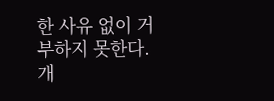한 사유 없이 거부하지 못한다. 개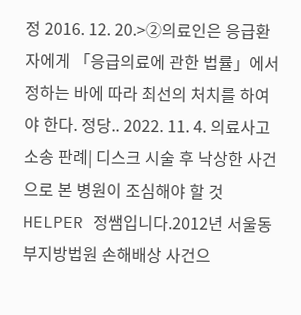정 2016. 12. 20.>②의료인은 응급환자에게 「응급의료에 관한 법률」에서 정하는 바에 따라 최선의 처치를 하여야 한다. 정당.. 2022. 11. 4. 의료사고 소송 판례| 디스크 시술 후 낙상한 사건으로 본 병원이 조심해야 할 것 HELPER 정쌤입니다.2012년 서울동부지방법원 손해배상 사건으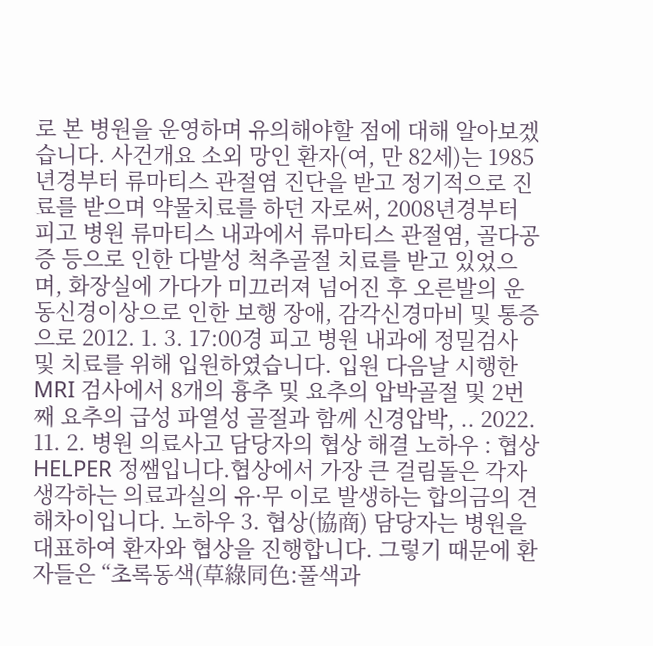로 본 병원을 운영하며 유의해야할 점에 대해 알아보겠습니다. 사건개요 소외 망인 환자(여, 만 82세)는 1985년경부터 류마티스 관절염 진단을 받고 정기적으로 진료를 받으며 약물치료를 하던 자로써, 2008년경부터 피고 병원 류마티스 내과에서 류마티스 관절염, 골다공증 등으로 인한 다발성 척추골절 치료를 받고 있었으며, 화장실에 가다가 미끄러져 넘어진 후 오른발의 운동신경이상으로 인한 보행 장애, 감각신경마비 및 통증으로 2012. 1. 3. 17:00경 피고 병원 내과에 정밀검사 및 치료를 위해 입원하였습니다. 입원 다음날 시행한 MRI 검사에서 8개의 흉추 및 요추의 압박골절 및 2번째 요추의 급성 파열성 골절과 함께 신경압박, .. 2022. 11. 2. 병원 의료사고 담당자의 협상 해결 노하우 : 협상 HELPER 정쌤입니다.협상에서 가장 큰 걸림돌은 각자 생각하는 의료과실의 유·무 이로 발생하는 합의금의 견해차이입니다. 노하우 3. 협상(協商) 담당자는 병원을 대표하여 환자와 협상을 진행합니다. 그렇기 때문에 환자들은 “초록동색(草綠同色:풀색과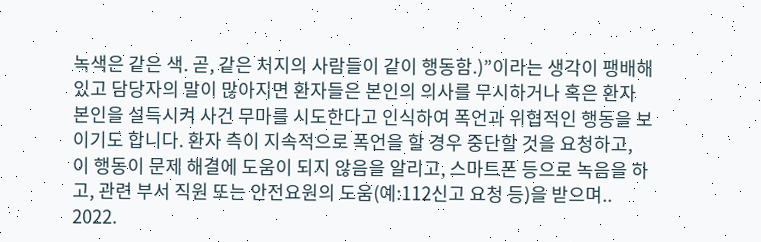녹색은 같은 색. 곧, 같은 처지의 사람들이 같이 행동함.)”이라는 생각이 팽배해 있고 담당자의 말이 많아지면 환자들은 본인의 의사를 무시하거나 혹은 환자 본인을 설득시켜 사건 무마를 시도한다고 인식하여 폭언과 위협적인 행동을 보이기도 합니다. 환자 측이 지속적으로 폭언을 할 경우 중단할 것을 요청하고, 이 행동이 문제 해결에 도움이 되지 않음을 알리고, 스마트폰 등으로 녹음을 하고, 관련 부서 직원 또는 안전요원의 도움(예:112신고 요청 등)을 받으며.. 2022.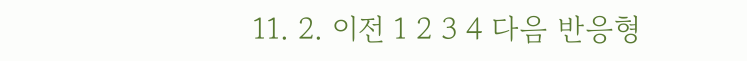11. 2. 이전 1 2 3 4 다음 반응형